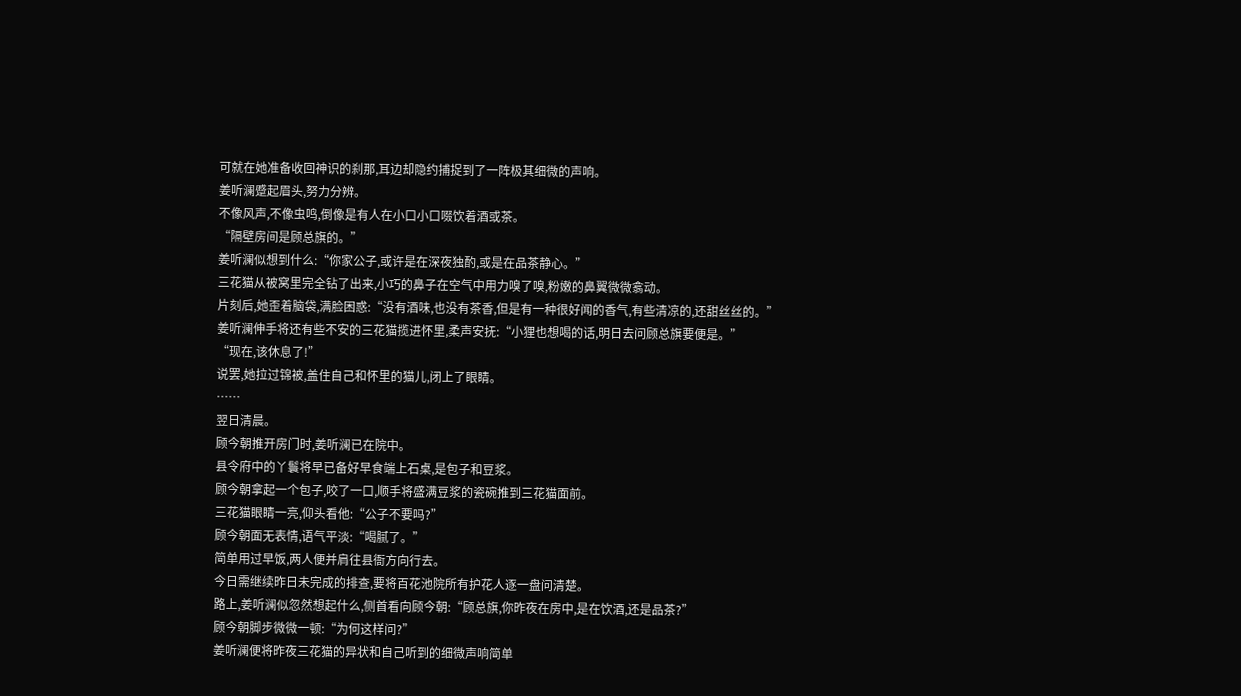可就在她准备收回神识的刹那,耳边却隐约捕捉到了一阵极其细微的声响。
姜听澜蹙起眉头,努力分辨。
不像风声,不像虫鸣,倒像是有人在小口小口啜饮着酒或茶。
“隔壁房间是顾总旗的。”
姜听澜似想到什么:“你家公子,或许是在深夜独酌,或是在品茶静心。”
三花猫从被窝里完全钻了出来,小巧的鼻子在空气中用力嗅了嗅,粉嫩的鼻翼微微翕动。
片刻后,她歪着脑袋,满脸困惑:“没有酒味,也没有茶香,但是有一种很好闻的香气,有些清凉的,还甜丝丝的。”
姜听澜伸手将还有些不安的三花猫揽进怀里,柔声安抚:“小狸也想喝的话,明日去问顾总旗要便是。”
“现在,该休息了!”
说罢,她拉过锦被,盖住自己和怀里的猫儿,闭上了眼睛。
……
翌日清晨。
顾今朝推开房门时,姜听澜已在院中。
县令府中的丫鬟将早已备好早食端上石桌,是包子和豆浆。
顾今朝拿起一个包子,咬了一口,顺手将盛满豆浆的瓷碗推到三花猫面前。
三花猫眼睛一亮,仰头看他:“公子不要吗?”
顾今朝面无表情,语气平淡:“喝腻了。”
简单用过早饭,两人便并肩往县衙方向行去。
今日需继续昨日未完成的排查,要将百花池院所有护花人逐一盘问清楚。
路上,姜听澜似忽然想起什么,侧首看向顾今朝:“顾总旗,你昨夜在房中,是在饮酒,还是品茶?”
顾今朝脚步微微一顿:“为何这样问?”
姜听澜便将昨夜三花猫的异状和自己听到的细微声响简单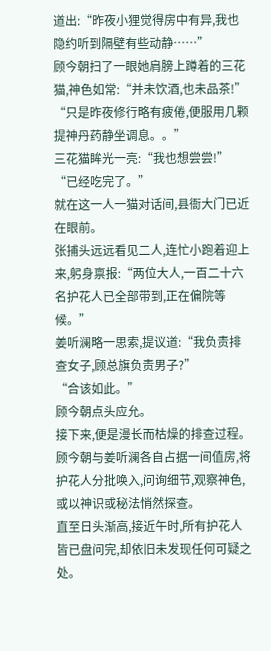道出:“昨夜小狸觉得房中有异,我也隐约听到隔壁有些动静……”
顾今朝扫了一眼她肩膀上蹲着的三花猫,神色如常:“并未饮酒,也未品茶!”
“只是昨夜修行略有疲倦,便服用几颗提神丹药静坐调息。。”
三花猫眸光一亮:“我也想尝尝!”
“已经吃完了。”
就在这一人一猫对话间,县衙大门已近在眼前。
张捕头远远看见二人,连忙小跑着迎上来,躬身禀报:“两位大人,一百二十六名护花人已全部带到,正在偏院等候。”
姜听澜略一思索,提议道:“我负责排查女子,顾总旗负责男子?”
“合该如此。”
顾今朝点头应允。
接下来,便是漫长而枯燥的排查过程。
顾今朝与姜听澜各自占据一间值房,将护花人分批唤入,问询细节,观察神色,或以神识或秘法悄然探查。
直至日头渐高,接近午时,所有护花人皆已盘问完,却依旧未发现任何可疑之处。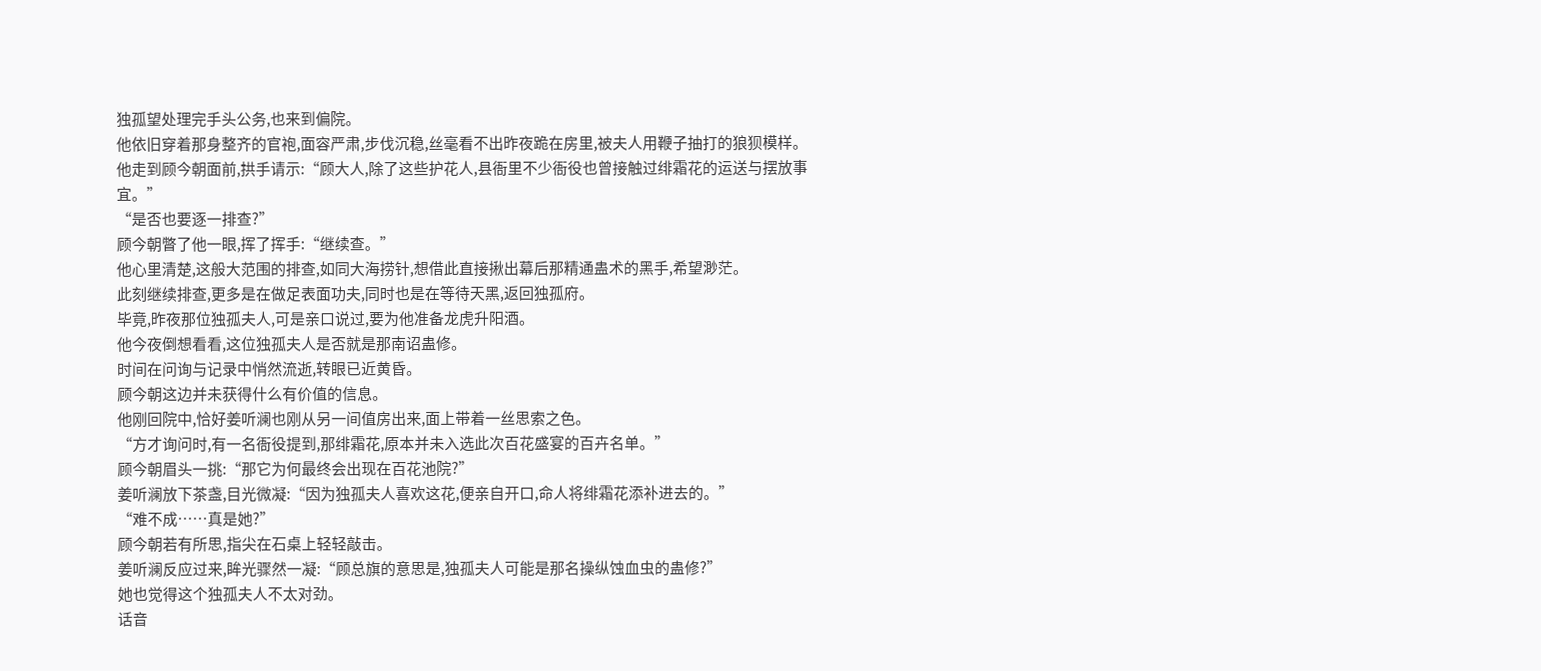独孤望处理完手头公务,也来到偏院。
他依旧穿着那身整齐的官袍,面容严肃,步伐沉稳,丝毫看不出昨夜跪在房里,被夫人用鞭子抽打的狼狈模样。
他走到顾今朝面前,拱手请示:“顾大人,除了这些护花人,县衙里不少衙役也曾接触过绯霜花的运送与摆放事宜。”
“是否也要逐一排查?”
顾今朝瞥了他一眼,挥了挥手:“继续查。”
他心里清楚,这般大范围的排查,如同大海捞针,想借此直接揪出幕后那精通蛊术的黑手,希望渺茫。
此刻继续排查,更多是在做足表面功夫,同时也是在等待天黑,返回独孤府。
毕竟,昨夜那位独孤夫人,可是亲口说过,要为他准备龙虎升阳酒。
他今夜倒想看看,这位独孤夫人是否就是那南诏蛊修。
时间在问询与记录中悄然流逝,转眼已近黄昏。
顾今朝这边并未获得什么有价值的信息。
他刚回院中,恰好姜听澜也刚从另一间值房出来,面上带着一丝思索之色。
“方才询问时,有一名衙役提到,那绯霜花,原本并未入选此次百花盛宴的百卉名单。”
顾今朝眉头一挑:“那它为何最终会出现在百花池院?”
姜听澜放下茶盏,目光微凝:“因为独孤夫人喜欢这花,便亲自开口,命人将绯霜花添补进去的。”
“难不成……真是她?”
顾今朝若有所思,指尖在石桌上轻轻敲击。
姜听澜反应过来,眸光骤然一凝:“顾总旗的意思是,独孤夫人可能是那名操纵蚀血虫的蛊修?”
她也觉得这个独孤夫人不太对劲。
话音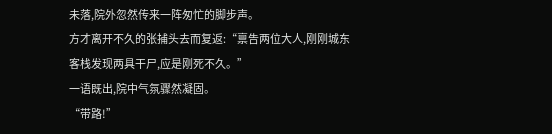未落,院外忽然传来一阵匆忙的脚步声。
方才离开不久的张捕头去而复返:“禀告两位大人,刚刚城东客栈发现两具干尸,应是刚死不久。”
一语既出,院中气氛骤然凝固。
“带路!”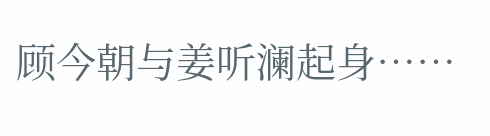顾今朝与姜听澜起身……